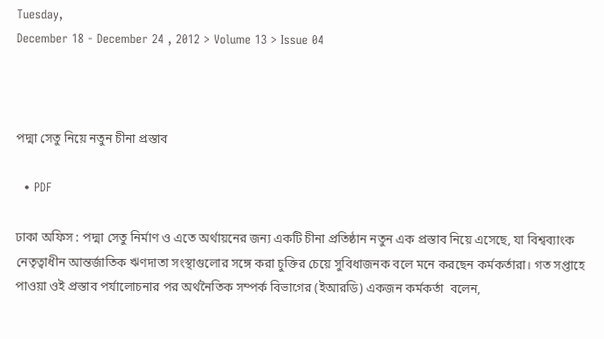Tuesday,
December 18 - December 24 , 2012 > Volume 13 > Issue 04



পদ্মা সেতু নিয়ে নতুন চীনা প্রস্তাব

  • PDF

ঢাকা অফিস : পদ্মা সেতু নির্মাণ ও এতে অর্থায়নের জন্য একটি চীনা প্রতিষ্ঠান নতুন এক প্রস্তাব নিয়ে এসেছে, যা বিশ্বব্যাংক নেতৃত্বাধীন আন্তর্জাতিক ঋণদাতা সংস্থাগুলোর সঙ্গে করা চুক্তির চেয়ে সুবিধাজনক বলে মনে করছেন কর্মকর্তারা। গত সপ্তাহে পাওয়া ওই প্রস্তাব পর্যালোচনার পর অর্থনৈতিক সম্পর্ক বিভাগের (ইআরডি) একজন কর্মকর্তা  বলেন,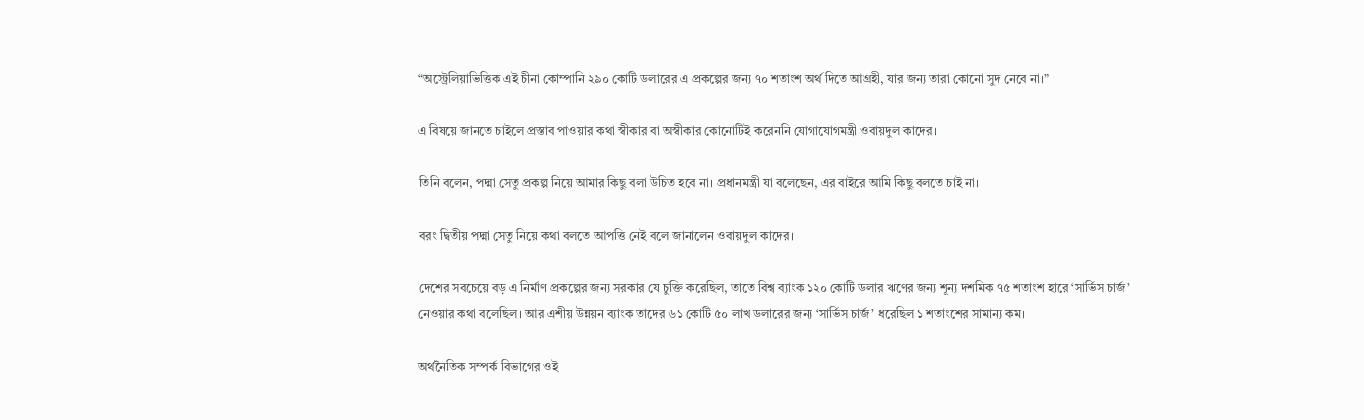“অস্ট্রেলিয়াভিত্তিক এই চীনা কোম্পানি ২৯০ কোটি ডলারের এ প্রকল্পের জন্য ৭০ শতাংশ অর্থ দিতে আগ্রহী, যার জন্য তারা কোনো সুদ নেবে না।”

এ বিষয়ে জানতে চাইলে প্রস্তাব পাওয়ার কথা স্বীকার বা অস্বীকার কোনোটিই করেননি যোগাযোগমন্ত্রী ওবায়দুল কাদের।

তিনি বলেন, পদ্মা সেতু প্রকল্প নিয়ে আমার কিছু বলা উচিত হবে না। প্রধানমন্ত্রী যা বলেছেন, এর বাইরে আমি কিছু বলতে চাই না।

বরং দ্বিতীয় পদ্মা সেতু নিয়ে কথা বলতে আপত্তি নেই বলে জানালেন ওবায়দুল কাদের।

দেশের সবচেয়ে বড় এ নির্মাণ প্রকল্পের জন্য সরকার যে চুক্তি করেছিল, তাতে বিশ্ব ব্যাংক ১২০ কোটি ডলার ঋণের জন্য শূন্য দশমিক ৭৫ শতাংশ হারে ‘সার্ভিস চার্জ’ নেওয়ার কথা বলেছিল। আর এশীয় উন্নয়ন ব্যাংক তাদের ৬১ কোটি ৫০ লাখ ডলারের জন্য ‘সার্ভিস চার্জ’ ধরেছিল ১ শতাংশের সামান্য কম।

অর্থনৈতিক সম্পর্ক বিভাগের ওই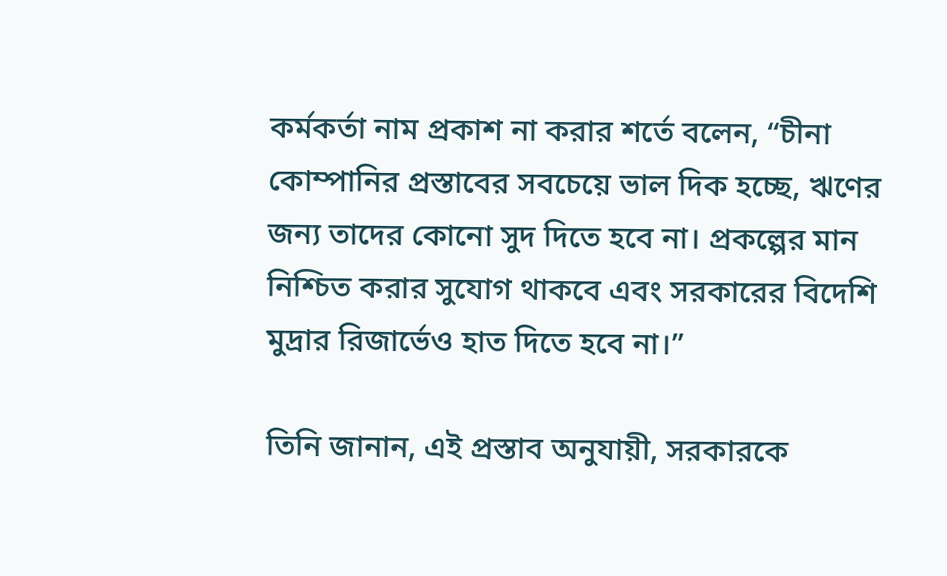কর্মকর্তা নাম প্রকাশ না করার শর্তে বলেন, “চীনা কোম্পানির প্রস্তাবের সবচেয়ে ভাল দিক হচ্ছে, ঋণের জন্য তাদের কোনো সুদ দিতে হবে না। প্রকল্পের মান নিশ্চিত করার সুযোগ থাকবে এবং সরকারের বিদেশি মুদ্রার রিজার্ভেও হাত দিতে হবে না।”

তিনি জানান, এই প্রস্তাব অনুযায়ী, সরকারকে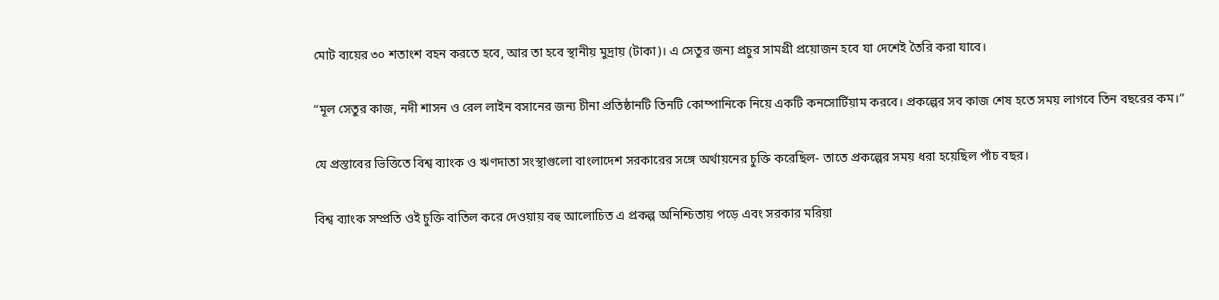মোট ব্যয়ের ৩০ শতাংশ বহন করতে হবে, আর তা হবে স্থানীয় মুদ্রায় (টাকা)। এ সেতুর জন্য প্রচুর সামগ্রী প্রয়োজন হবে যা দেশেই তৈরি করা যাবে।

“মূল সেতুর কাজ, নদী শাসন ও রেল লাইন বসানের জন্য চীনা প্রতিষ্ঠানটি তিনটি কোম্পানিকে নিয়ে একটি কনসোর্টিয়াম করবে। প্রকল্পের সব কাজ শেষ হতে সময় লাগবে তিন বছরের কম।”

যে প্রস্তাবের ভিত্তিতে বিশ্ব ব্যাংক ও ঋণদাতা সংস্থাগুলো বাংলাদেশ সরকারের সঙ্গে অর্থায়নের চুক্তি করেছিল- তাতে প্রকল্পের সময় ধরা হয়েছিল পাঁচ বছর।

বিশ্ব ব্যাংক সম্প্রতি ওই চুক্তি বাতিল করে দেওয়ায় বহু আলোচিত এ প্রকল্প অনিশ্চিতায় পড়ে এবং সরকার মরিয়া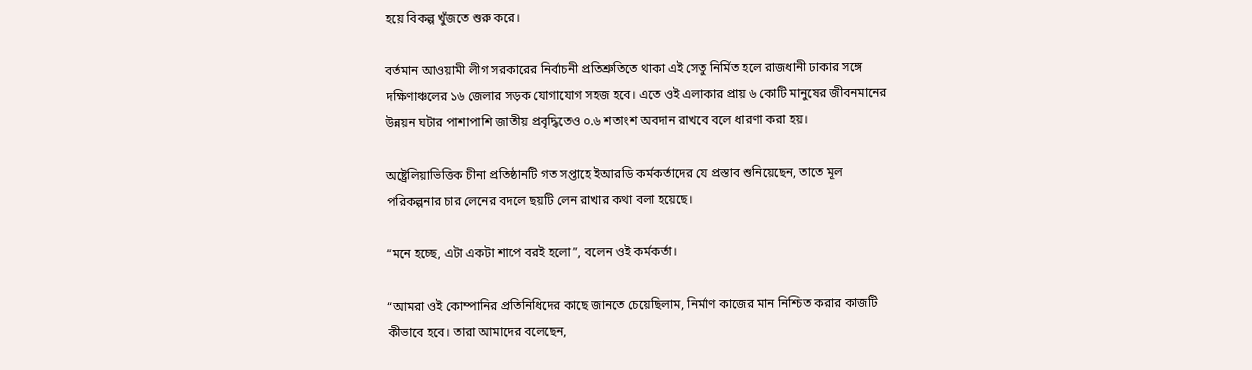হয়ে বিকল্প খুঁজতে শুরু করে।

বর্তমান আওয়ামী লীগ সরকারের নির্বাচনী প্রতিশ্রুতিতে থাকা এই সেতু নির্মিত হলে রাজধানী ঢাকার সঙ্গে দক্ষিণাঞ্চলের ১৬ জেলার সড়ক যোগাযোগ সহজ হবে। এতে ওই এলাকার প্রায় ৬ কোটি মানুষের জীবনমানের উন্নয়ন ঘটার পাশাপাশি জাতীয় প্রবৃদ্ধিতেও ০.৬ শতাংশ অবদান রাখবে বলে ধারণা করা হয়।

অষ্ট্রেলিয়াভিত্তিক চীনা প্রতিষ্ঠানটি গত সপ্তাহে ইআরডি কর্মকর্তাদের যে প্রস্তাব শুনিয়েছেন, তাতে মূল পরিকল্পনার চার লেনের বদলে ছয়টি লেন রাখার কথা বলা হয়েছে।

“মনে হচ্ছে, এটা একটা শাপে বরই হলো”, বলেন ওই কর্মকর্তা।

“আমরা ওই কোম্পানির প্রতিনিধিদের কাছে জানতে চেয়েছিলাম, নির্মাণ কাজের মান নিশ্চিত করার কাজটি কীভাবে হবে। তারা আমাদের বলেছেন,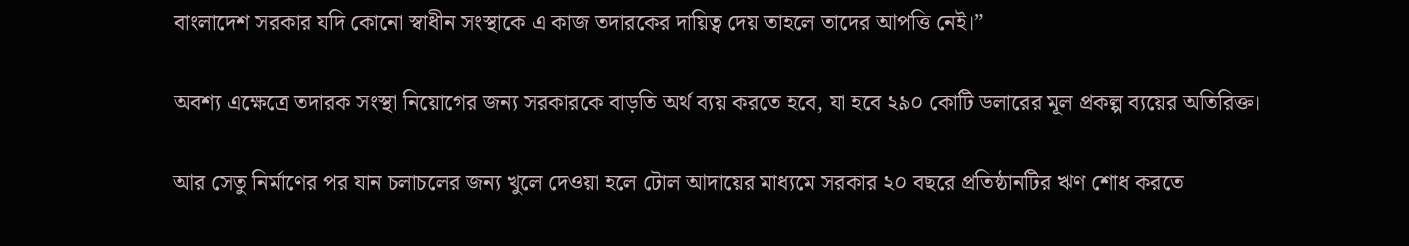বাংলাদেশ সরকার যদি কোনো স্বাধীন সংস্থাকে এ কাজ তদারকের দায়িত্ব দেয় তাহলে তাদের আপত্তি নেই।”

অবশ্য এক্ষেত্রে তদারক সংস্থা নিয়োগের জন্য সরকারকে বাড়তি অর্থ ব্যয় করতে হবে, যা হবে ২৯০ কোটি ডলারের মূল প্রকল্প ব্যয়ের অতিরিক্ত।

আর সেতু নির্মাণের পর যান চলাচলের জন্য খুলে দেওয়া হলে টোল আদায়ের মাধ্যমে সরকার ২০ বছরে প্রতিষ্ঠানটির ঋণ শোধ করতে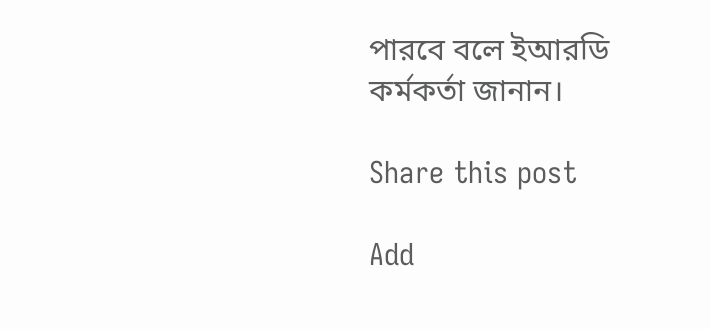পারবে বলে ইআরডি কর্মকর্তা জানান।

Share this post

Add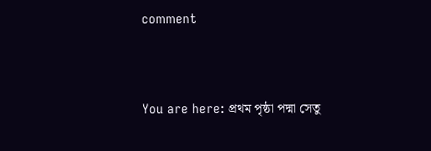comment




You are here: প্রথম পৃষ্ঠা পদ্মা সেতু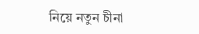নিয়ে নতুন চীনা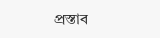প্রস্তাব